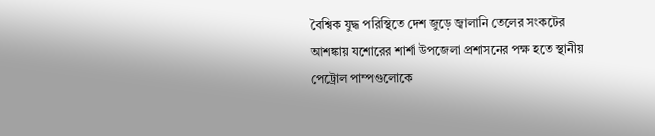বৈশ্বিক যুদ্ধ পরিস্থিতে দেশ জুড়ে জ্বালানি তেলের সংকটের আশঙ্কায় যশোরের শার্শা উপজেলা প্রশাসনের পক্ষ হতে স্থানীয় পেট্রোল পাম্পগুলোকে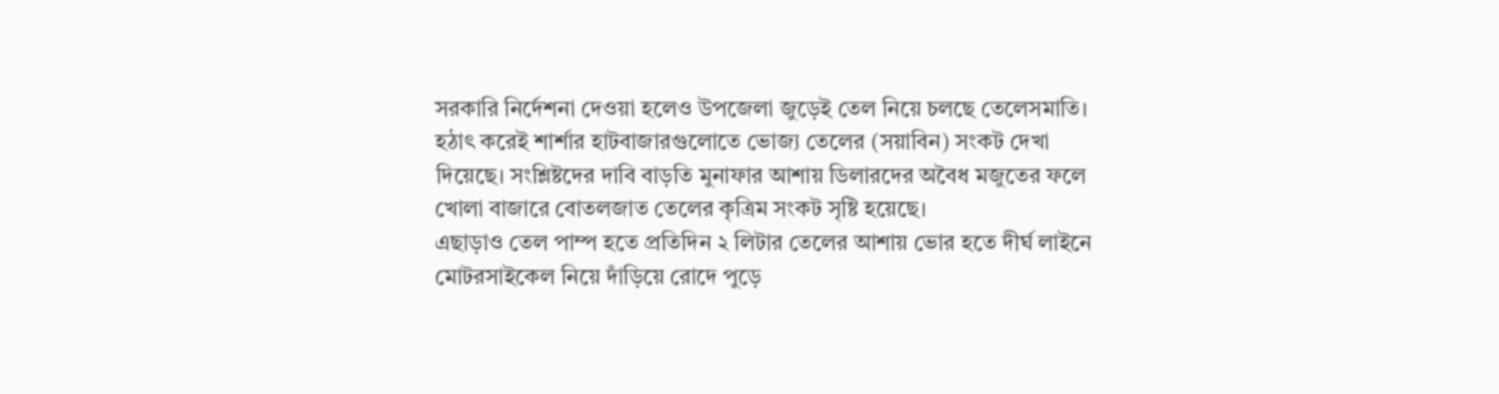সরকারি নির্দেশনা দেওয়া হলেও উপজেলা জুড়েই তেল নিয়ে চলছে তেলেসমাতি।
হঠাৎ করেই শার্শার হাটবাজারগুলোতে ভোজ্য তেলের (সয়াবিন) সংকট দেখা দিয়েছে। সংশ্লিষ্টদের দাবি বাড়তি মুনাফার আশায় ডিলারদের অবৈধ মজুতের ফলে খোলা বাজারে বোতলজাত তেলের কৃত্রিম সংকট সৃষ্টি হয়েছে।
এছাড়াও তেল পাম্প হতে প্রতিদিন ২ লিটার তেলের আশায় ভোর হতে দীর্ঘ লাইনে মোটরসাইকেল নিয়ে দাঁড়িয়ে রোদে পুড়ে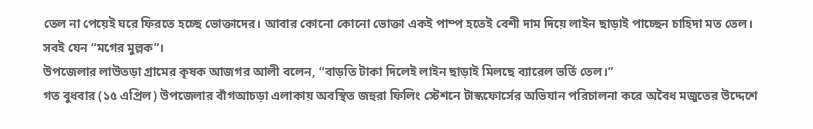তেল না পেয়েই ঘরে ফিরতে হচ্ছে ভোক্তাদের। আবার কোনো কোনো ভোক্তা একই পাম্প হতেই বেশী দাম দিয়ে লাইন ছাড়াই পাচ্ছেন চাহিদা মত তেল। সবই যেন “মগের মুল্লক”।
উপজেলার লাউতড়া গ্রামের কৃষক আজগর আলী বলেন, “বাড়তি টাকা দিলেই লাইন ছাড়াই মিলছে ব্যারেল ভর্তি তেল।”
গত বুধবার (১৫ এপ্রিল) উপজেলার বাঁগআচড়া এলাকায় অবস্থিত জহুরা ফিলিং স্টেশনে টাস্কফোর্সের অভিযান পরিচালনা করে অবৈধ মজুতের উদ্দেশে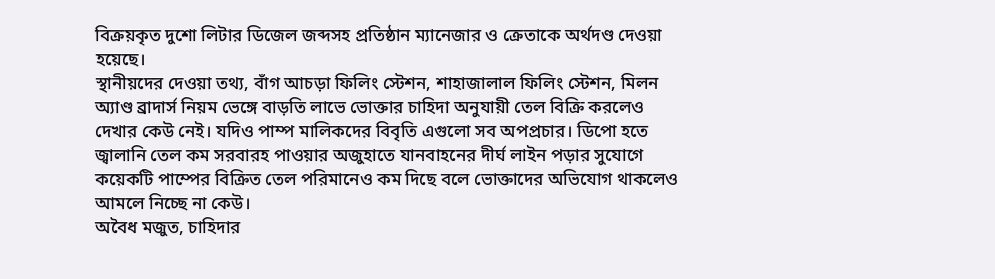বিক্রয়কৃত দুশো লিটার ডিজেল জব্দসহ প্রতিষ্ঠান ম্যানেজার ও ক্রেতাকে অর্থদণ্ড দেওয়া হয়েছে।
স্থানীয়দের দেওয়া তথ্য, বাঁগ আচড়া ফিলিং স্টেশন, শাহাজালাল ফিলিং স্টেশন, মিলন অ্যাণ্ড ব্রাদার্স নিয়ম ভেঙ্গে বাড়তি লাভে ভোক্তার চাহিদা অনুযায়ী তেল বিক্রি করলেও দেখার কেউ নেই। যদিও পাম্প মালিকদের বিবৃতি এগুলো সব অপপ্রচার। ডিপো হতে জ্বালানি তেল কম সরবারহ পাওয়ার অজুহাতে যানবাহনের দীর্ঘ লাইন পড়ার সুযোগে কয়েকটি পাম্পের বিক্রিত তেল পরিমানেও কম দিছে বলে ভোক্তাদের অভিযোগ থাকলেও আমলে নিচ্ছে না কেউ।
অবৈধ মজুত, চাহিদার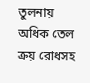তুলনায় অধিক তেল ক্রয় রোধসহ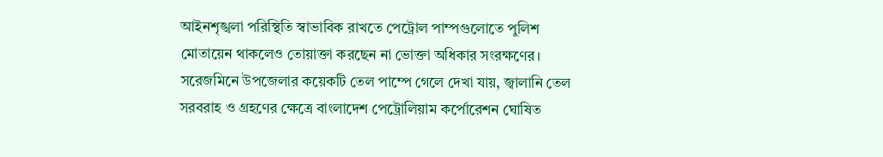আইনশৃঙ্খলা পরিস্থিতি স্বাভাবিক রাখতে পেট্রোল পাম্পগুলোতে পুলিশ মোতায়েন থাকলেও তোয়াক্তা করছেন না ভোক্তা অধিকার সংরক্ষণের।
সরেজমিনে উপজেলার কয়েকটি তেল পাম্পে গেলে দেখা যায়, জ্বালানি তেল সরবরাহ ও গ্রহণের ক্ষেত্রে বাংলাদেশ পেট্রোলিয়াম কর্পোরেশন ঘোষিত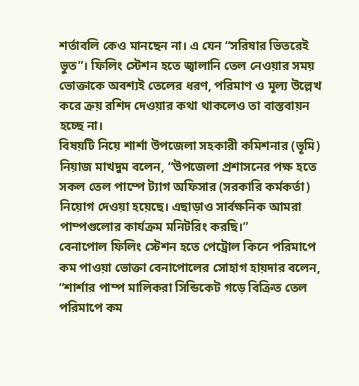শর্তাবলি কেও মানছেন না। এ যেন “সরিষার ভিতরেই ভুত”। ফিলিং স্টেশন হতে জ্বালানি তেল নেওয়ার সময় ভোক্তাকে অবশ্যই তেলের ধরণ, পরিমাণ ও মূল্য উল্লেখ করে ক্রয় রশিদ দেওয়ার কথা থাকলেও তা বাস্তবায়ন হচ্ছে না।
বিষয়টি নিয়ে শার্শা উপজেলা সহকারী কমিশনার (ভূমি) নিয়াজ মাখদুম বলেন, “উপজেলা প্রশাসনের পক্ষ হতে সকল তেল পাম্পে ট্যাগ অফিসার (সরকারি কর্মকর্তা) নিয়োগ দেওয়া হয়েছে। এছাড়াও সার্বক্ষনিক আমরা পাম্পগুলোর কার্যক্রম মনিটরিং করছি।”
বেনাপোল ফিলিং স্টেশন হতে পেট্রোল কিনে পরিমাপে কম পাওয়া ভোক্তা বেনাপোলের সোহাগ হায়দার বলেন, “শার্শার পাম্প মালিকরা সিন্ডিকেট গড়ে বিক্রিত তেল পরিমাপে কম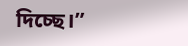দিচ্ছে।”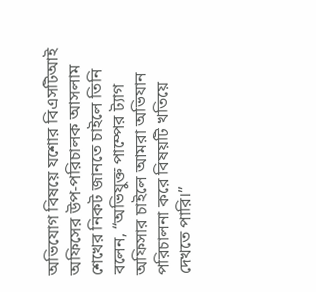অভিযোগ বিষয়ে যশোর বিএসটিআই অফিসের উপ-পরিচালক আসলাম শেখের নিকট জানতে চাইলে তিনি বলেন, “অভিযুক্ত পাম্পের ট্যাগ অফিসার চাইলে আমরা অভিযান পরিচালনা করে বিষয়টি খতিয়ে দেখতে পারি।”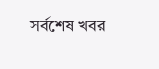সর্বশেষ খবর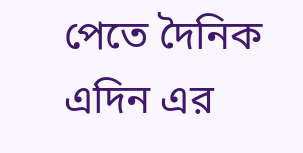পেতে দৈনিক এদিন এর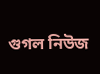গুগল নিউজ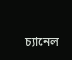চ্যানেল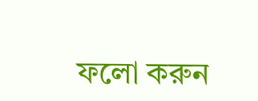ফলো করুন